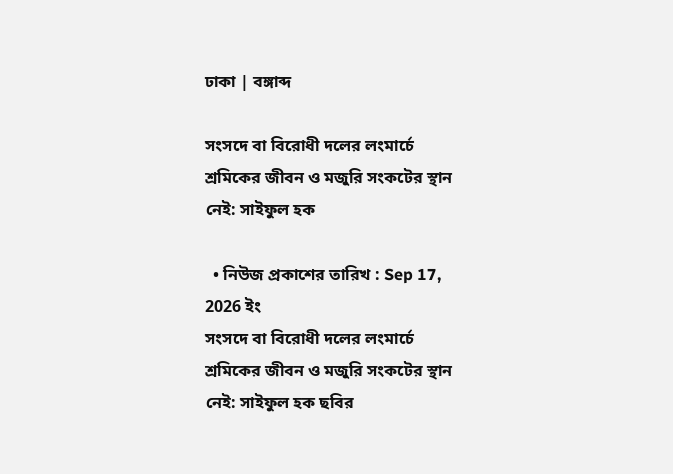ঢাকা | বঙ্গাব্দ

সংসদে বা বিরোধী দলের লংমার্চে শ্রমিকের জীবন ও মজুরি সংকটের স্থান নেই: সাইফুল হক

  • নিউজ প্রকাশের তারিখ : Sep 17, 2026 ইং
সংসদে বা বিরোধী দলের লংমার্চে শ্রমিকের জীবন ও মজুরি সংকটের স্থান নেই: সাইফুল হক ছবির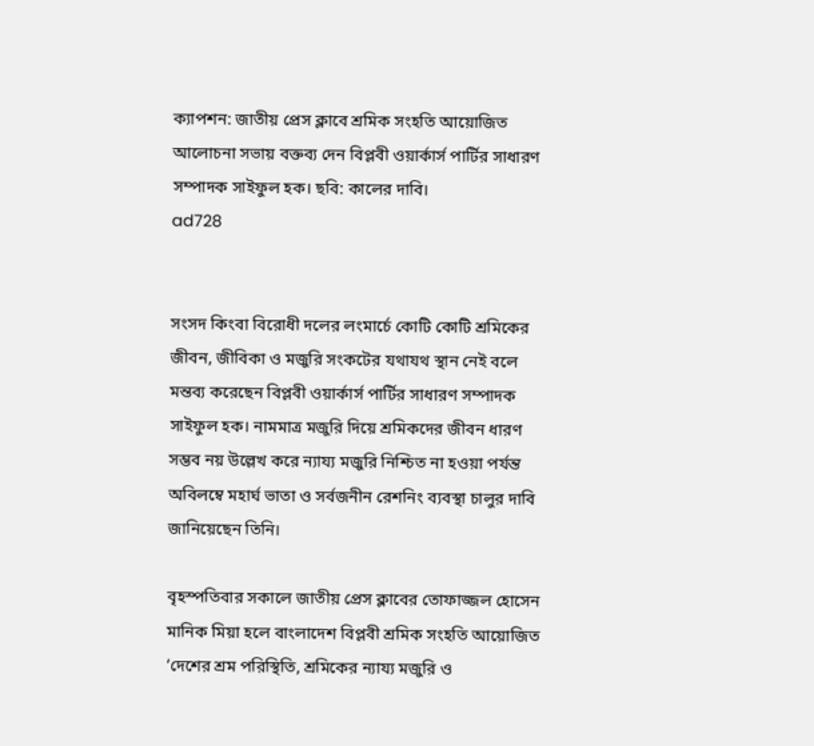ক্যাপশন: জাতীয় প্রেস ক্লাবে শ্রমিক সংহতি আয়োজিত আলোচনা সভায় বক্তব্য দেন বিপ্লবী ওয়ার্কার্স পার্টির সাধারণ সম্পাদক সাইফুল হক। ছবি: কালের দাবি।
ad728


সংসদ কিংবা বিরোধী দলের লংমার্চে কোটি কোটি শ্রমিকের জীবন, জীবিকা ও মজুরি সংকটের যথাযথ স্থান নেই বলে মন্তব্য করেছেন বিপ্লবী ওয়ার্কার্স পার্টির সাধারণ সম্পাদক সাইফুল হক। নামমাত্র মজুরি দিয়ে শ্রমিকদের জীবন ধারণ সম্ভব নয় উল্লেখ করে ন্যায্য মজুরি নিশ্চিত না হওয়া পর্যন্ত অবিলম্বে মহার্ঘ ভাতা ও সর্বজনীন রেশনিং ব্যবস্থা চালুর দাবি জানিয়েছেন তিনি।

বৃহস্পতিবার সকালে জাতীয় প্রেস ক্লাবের তোফাজ্জল হোসেন মানিক মিয়া হলে বাংলাদেশ বিপ্লবী শ্রমিক সংহতি আয়োজিত ‘দেশের শ্রম পরিস্থিতি, শ্রমিকের ন্যায্য মজুরি ও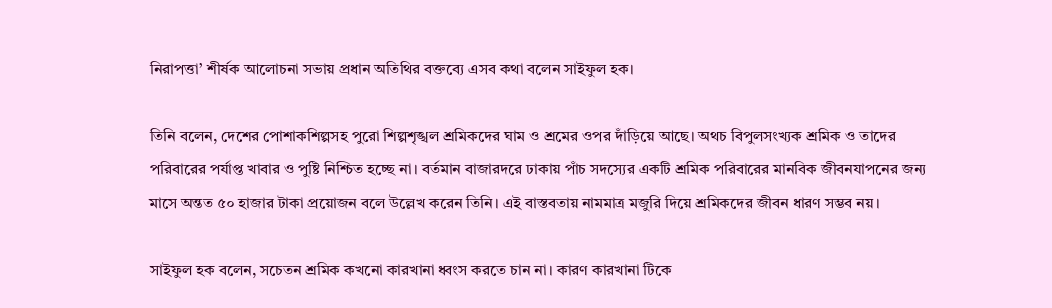নিরাপত্তা’ শীর্ষক আলোচনা সভায় প্রধান অতিথির বক্তব্যে এসব কথা বলেন সাইফুল হক।

তিনি বলেন, দেশের পোশাকশিল্পসহ পুরো শিল্পশৃঙ্খল শ্রমিকদের ঘাম ও শ্রমের ওপর দাঁড়িয়ে আছে। অথচ বিপুলসংখ্যক শ্রমিক ও তাদের পরিবারের পর্যাপ্ত খাবার ও পুষ্টি নিশ্চিত হচ্ছে না। বর্তমান বাজারদরে ঢাকায় পাঁচ সদস্যের একটি শ্রমিক পরিবারের মানবিক জীবনযাপনের জন্য মাসে অন্তত ৫০ হাজার টাকা প্রয়োজন বলে উল্লেখ করেন তিনি। এই বাস্তবতায় নামমাত্র মজুরি দিয়ে শ্রমিকদের জীবন ধারণ সম্ভব নয়।

সাইফুল হক বলেন, সচেতন শ্রমিক কখনো কারখানা ধ্বংস করতে চান না। কারণ কারখানা টিকে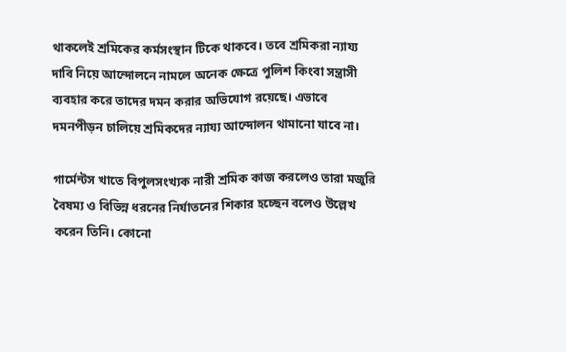থাকলেই শ্রমিকের কর্মসংস্থান টিকে থাকবে। তবে শ্রমিকরা ন্যায্য দাবি নিয়ে আন্দোলনে নামলে অনেক ক্ষেত্রে পুলিশ কিংবা সন্ত্রাসী ব্যবহার করে তাদের দমন করার অভিযোগ রয়েছে। এভাবে দমনপীড়ন চালিয়ে শ্রমিকদের ন্যায্য আন্দোলন থামানো যাবে না।

গার্মেন্টস খাতে বিপুলসংখ্যক নারী শ্রমিক কাজ করলেও তারা মজুরি বৈষম্য ও বিভিন্ন ধরনের নির্যাতনের শিকার হচ্ছেন বলেও উল্লেখ করেন তিনি। কোনো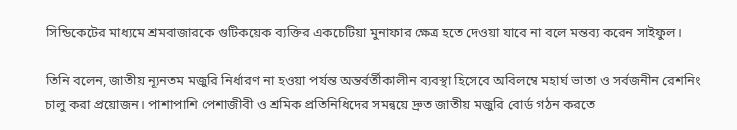সিন্ডিকেটের মাধ্যমে শ্রমবাজারকে গুটিকয়েক ব্যক্তির একচেটিয়া মুনাফার ক্ষেত্র হতে দেওয়া যাবে না বলে মন্তব্য করেন সাইফুল।

তিনি বলেন, জাতীয় ন্যূনতম মজুরি নির্ধারণ না হওয়া পর্যন্ত অন্তর্বর্তীকালীন ব্যবস্থা হিসেবে অবিলম্বে মহার্ঘ ভাতা ও সর্বজনীন রেশনিং চালু করা প্রয়োজন। পাশাপাশি পেশাজীবী ও শ্রমিক প্রতিনিধিদের সমন্বয়ে দ্রুত জাতীয় মজুরি বোর্ড গঠন করতে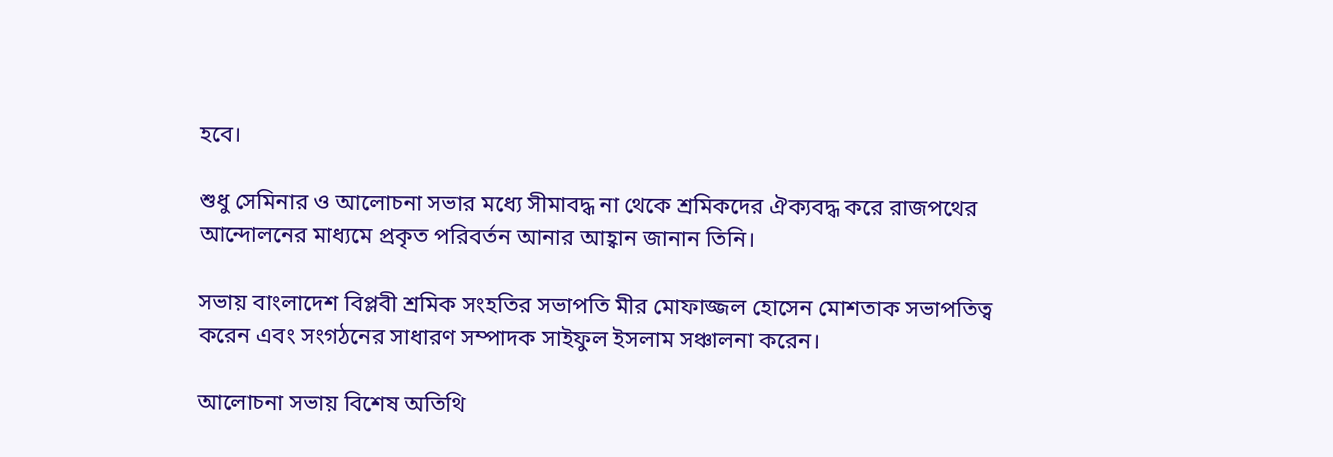হবে।

শুধু সেমিনার ও আলোচনা সভার মধ্যে সীমাবদ্ধ না থেকে শ্রমিকদের ঐক্যবদ্ধ করে রাজপথের আন্দোলনের মাধ্যমে প্রকৃত পরিবর্তন আনার আহ্বান জানান তিনি।

সভায় বাংলাদেশ বিপ্লবী শ্রমিক সংহতির সভাপতি মীর মোফাজ্জল হোসেন মোশতাক সভাপতিত্ব করেন এবং সংগঠনের সাধারণ সম্পাদক সাইফুল ইসলাম সঞ্চালনা করেন।

আলোচনা সভায় বিশেষ অতিথি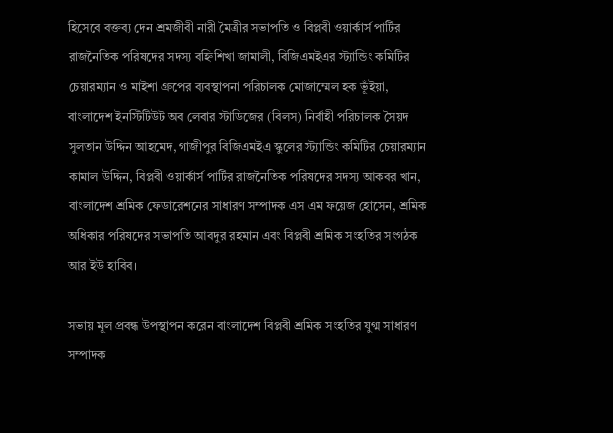হিসেবে বক্তব্য দেন শ্রমজীবী নারী মৈত্রীর সভাপতি ও বিপ্লবী ওয়ার্কার্স পার্টির রাজনৈতিক পরিষদের সদস্য বহ্নিশিখা জামালী, বিজিএমইএর স্ট্যান্ডিং কমিটির চেয়ারম্যান ও মাইশা গ্রুপের ব্যবস্থাপনা পরিচালক মোজাম্মেল হক ভূঁইয়া, বাংলাদেশ ইনস্টিটিউট অব লেবার স্টাডিজের (বিলস) নির্বাহী পরিচালক সৈয়দ সুলতান উদ্দিন আহমেদ, গাজীপুর বিজিএমইএ স্কুলের স্ট্যান্ডিং কমিটির চেয়ারম্যান কামাল উদ্দিন, বিপ্লবী ওয়ার্কার্স পার্টির রাজনৈতিক পরিষদের সদস্য আকবর খান, বাংলাদেশ শ্রমিক ফেডারেশনের সাধারণ সম্পাদক এস এম ফয়েজ হোসেন, শ্রমিক অধিকার পরিষদের সভাপতি আবদুর রহমান এবং বিপ্লবী শ্রমিক সংহতির সংগঠক আর ইউ হাবিব।

সভায় মূল প্রবন্ধ উপস্থাপন করেন বাংলাদেশ বিপ্লবী শ্রমিক সংহতির যুগ্ম সাধারণ সম্পাদক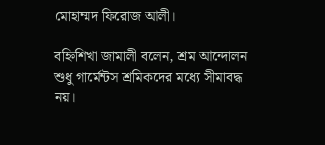মোহাম্মদ ফিরোজ আলী।

বহ্নিশিখা জামালী বলেন, শ্রম আন্দোলন শুধু গার্মেন্টস শ্রমিকদের মধ্যে সীমাবদ্ধ নয়।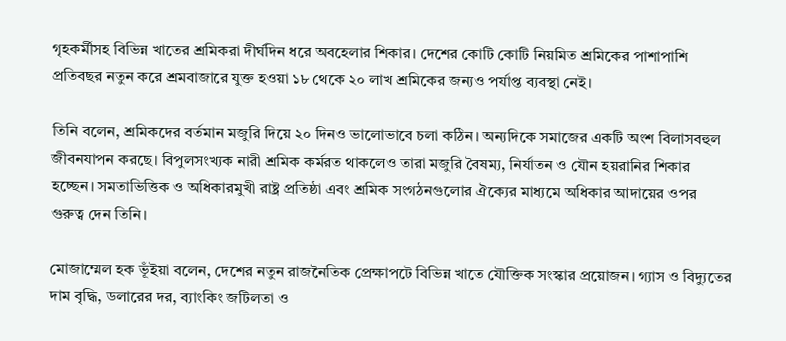গৃহকর্মীসহ বিভিন্ন খাতের শ্রমিকরা দীর্ঘদিন ধরে অবহেলার শিকার। দেশের কোটি কোটি নিয়মিত শ্রমিকের পাশাপাশি প্রতিবছর নতুন করে শ্রমবাজারে যুক্ত হওয়া ১৮ থেকে ২০ লাখ শ্রমিকের জন্যও পর্যাপ্ত ব্যবস্থা নেই।

তিনি বলেন, শ্রমিকদের বর্তমান মজুরি দিয়ে ২০ দিনও ভালোভাবে চলা কঠিন। অন্যদিকে সমাজের একটি অংশ বিলাসবহুল জীবনযাপন করছে। বিপুলসংখ্যক নারী শ্রমিক কর্মরত থাকলেও তারা মজুরি বৈষম্য, নির্যাতন ও যৌন হয়রানির শিকার হচ্ছেন। সমতাভিত্তিক ও অধিকারমুখী রাষ্ট্র প্রতিষ্ঠা এবং শ্রমিক সংগঠনগুলোর ঐক্যের মাধ্যমে অধিকার আদায়ের ওপর গুরুত্ব দেন তিনি।

মোজাম্মেল হক ভূঁইয়া বলেন, দেশের নতুন রাজনৈতিক প্রেক্ষাপটে বিভিন্ন খাতে যৌক্তিক সংস্কার প্রয়োজন। গ্যাস ও বিদ্যুতের দাম বৃদ্ধি, ডলারের দর, ব্যাংকিং জটিলতা ও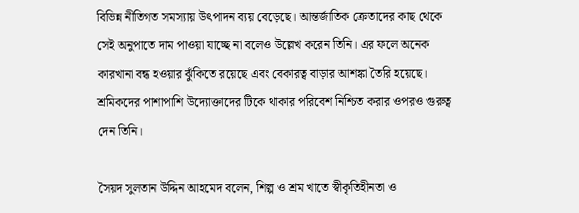বিভিন্ন নীতিগত সমস্যায় উৎপাদন ব্যয় বেড়েছে। আন্তর্জাতিক ক্রেতাদের কাছ থেকে সেই অনুপাতে দাম পাওয়া যাচ্ছে না বলেও উল্লেখ করেন তিনি। এর ফলে অনেক কারখানা বন্ধ হওয়ার ঝুঁকিতে রয়েছে এবং বেকারত্ব বাড়ার আশঙ্কা তৈরি হয়েছে। শ্রমিকদের পাশাপাশি উদ্যোক্তাদের টিকে থাকার পরিবেশ নিশ্চিত করার ওপরও গুরুত্ব দেন তিনি।

সৈয়দ সুলতান উদ্দিন আহমেদ বলেন, শিল্প ও শ্রম খাতে স্বীকৃতিহীনতা ও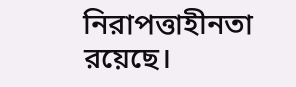নিরাপত্তাহীনতা রয়েছে।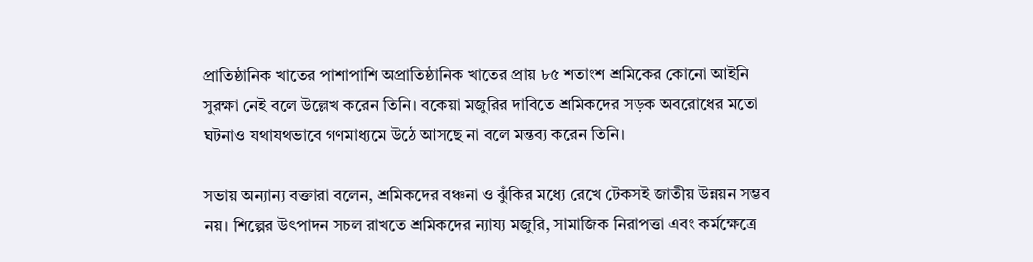প্রাতিষ্ঠানিক খাতের পাশাপাশি অপ্রাতিষ্ঠানিক খাতের প্রায় ৮৫ শতাংশ শ্রমিকের কোনো আইনি সুরক্ষা নেই বলে উল্লেখ করেন তিনি। বকেয়া মজুরির দাবিতে শ্রমিকদের সড়ক অবরোধের মতো ঘটনাও যথাযথভাবে গণমাধ্যমে উঠে আসছে না বলে মন্তব্য করেন তিনি।

সভায় অন্যান্য বক্তারা বলেন, শ্রমিকদের বঞ্চনা ও ঝুঁকির মধ্যে রেখে টেকসই জাতীয় উন্নয়ন সম্ভব নয়। শিল্পের উৎপাদন সচল রাখতে শ্রমিকদের ন্যায্য মজুরি, সামাজিক নিরাপত্তা এবং কর্মক্ষেত্রে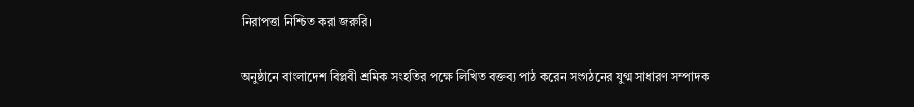নিরাপত্তা নিশ্চিত করা জরুরি।

অনুষ্ঠানে বাংলাদেশ বিপ্লবী শ্রমিক সংহতির পক্ষে লিখিত বক্তব্য পাঠ করেন সংগঠনের যুগ্ম সাধারণ সম্পাদক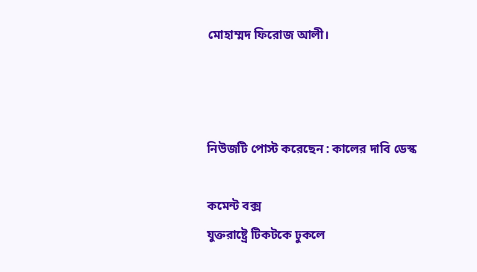মোহাম্মদ ফিরোজ আলী।



নিউজটি পোস্ট করেছেন : কালের দাবি ডেস্ক

কমেন্ট বক্স
যুক্তরাষ্ট্রে টিকটকে ঢুকলে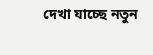দেখা যাচ্ছে নতুন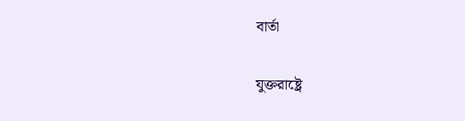বার্তা

যুক্তরাষ্ট্রে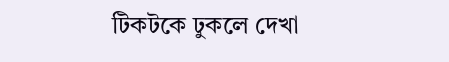টিকটকে ঢুকলে দেখা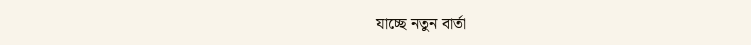যাচ্ছে নতুন বার্তা